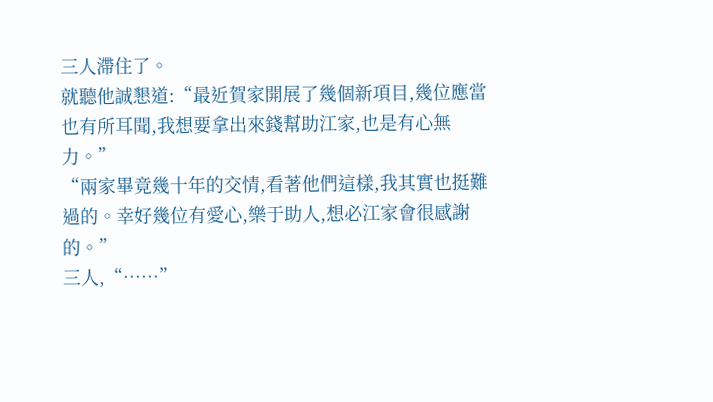三人滯住了。
就聽他誠懇道:“最近賀家開展了幾個新項目,幾位應當也有所耳聞,我想要拿出來錢幫助江家,也是有心無力。”
“兩家畢竟幾十年的交情,看著他們這樣,我其實也挺難過的。幸好幾位有愛心,樂于助人,想必江家會很感謝的。”
三人,“……”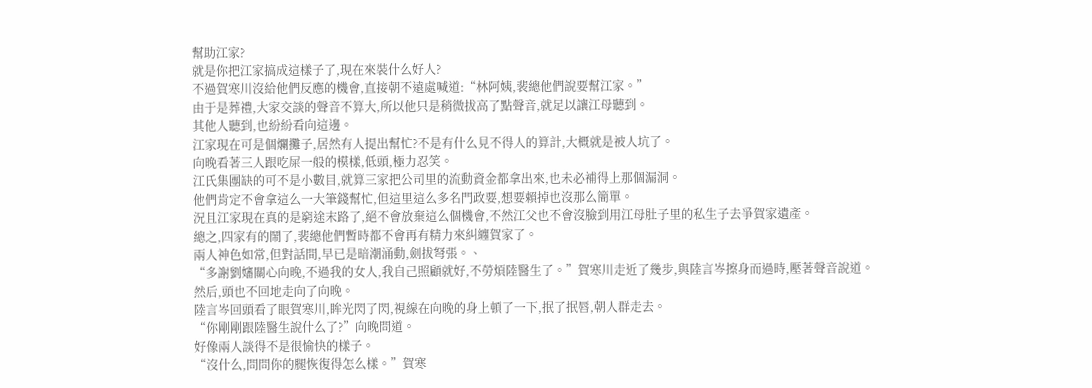幫助江家?
就是你把江家搞成這樣子了,現在來裝什么好人?
不過賀寒川沒給他們反應的機會,直接朝不遠處喊道:“林阿姨,裴總他們說要幫江家。”
由于是葬禮,大家交談的聲音不算大,所以他只是稍微拔高了點聲音,就足以讓江母聽到。
其他人聽到,也紛紛看向這邊。
江家現在可是個爛攤子,居然有人提出幫忙?不是有什么見不得人的算計,大概就是被人坑了。
向晚看著三人跟吃屎一般的模樣,低頭,極力忍笑。
江氏集團缺的可不是小數目,就算三家把公司里的流動資金都拿出來,也未必補得上那個漏洞。
他們肯定不會拿這么一大筆錢幫忙,但這里這么多名門政要,想要賴掉也沒那么簡單。
況且江家現在真的是窮途末路了,絕不會放棄這么個機會,不然江父也不會沒臉到用江母肚子里的私生子去爭賀家遺產。
總之,四家有的鬧了,裴總他們暫時都不會再有精力來糾纏賀家了。
兩人神色如常,但對話間,早已是暗潮涌動,劍拔弩張。、
“多謝劉嬸關心向晚,不過我的女人,我自己照顧就好,不勞煩陸醫生了。”賀寒川走近了幾步,與陸言岑擦身而過時,壓著聲音說道。
然后,頭也不回地走向了向晚。
陸言岑回頭看了眼賀寒川,眸光閃了閃,視線在向晚的身上頓了一下,抿了抿唇,朝人群走去。
“你剛剛跟陸醫生說什么了?”向晚問道。
好像兩人談得不是很愉快的樣子。
“沒什么,問問你的腿恢復得怎么樣。”賀寒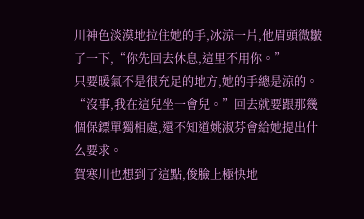川神色淡漠地拉住她的手,冰涼一片,他眉頭微皺了一下,“你先回去休息,這里不用你。”
只要暖氣不是很充足的地方,她的手總是涼的。
“沒事,我在這兒坐一會兒。”回去就要跟那幾個保鏢單獨相處,還不知道姚淑芬會給她提出什么要求。
賀寒川也想到了這點,俊臉上極快地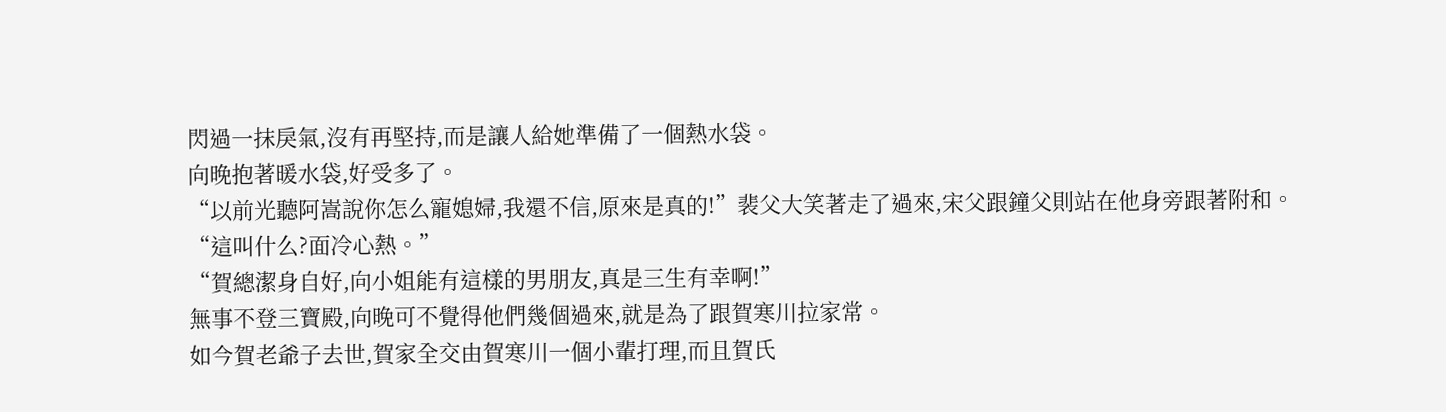閃過一抹戾氣,沒有再堅持,而是讓人給她準備了一個熱水袋。
向晚抱著暖水袋,好受多了。
“以前光聽阿嵩說你怎么寵媳婦,我還不信,原來是真的!”裴父大笑著走了過來,宋父跟鐘父則站在他身旁跟著附和。
“這叫什么?面冷心熱。”
“賀總潔身自好,向小姐能有這樣的男朋友,真是三生有幸啊!”
無事不登三寶殿,向晚可不覺得他們幾個過來,就是為了跟賀寒川拉家常。
如今賀老爺子去世,賀家全交由賀寒川一個小輩打理,而且賀氏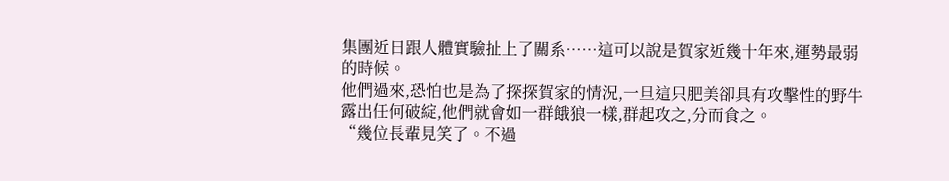集團近日跟人體實驗扯上了關系……這可以說是賀家近幾十年來,運勢最弱的時候。
他們過來,恐怕也是為了探探賀家的情況,一旦這只肥美卻具有攻擊性的野牛露出任何破綻,他們就會如一群餓狼一樣,群起攻之,分而食之。
“幾位長輩見笑了。不過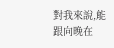對我來說,能跟向晚在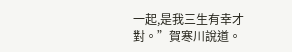一起,是我三生有幸才對。”賀寒川說道。